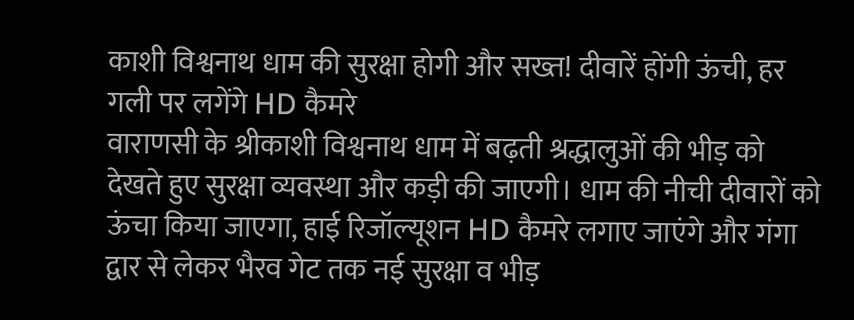काशी विश्वनाथ धाम की सुरक्षा होगी और सख्त! दीवारें होंगी ऊंची, हर गली पर लगेंगे HD कैमरे
वाराणसी के श्रीकाशी विश्वनाथ धाम में बढ़ती श्रद्धालुओं की भीड़ को देखते हुए सुरक्षा व्यवस्था और कड़ी की जाएगी। धाम की नीची दीवारों को ऊंचा किया जाएगा, हाई रिजॉल्यूशन HD कैमरे लगाए जाएंगे और गंगा द्वार से लेकर भैरव गेट तक नई सुरक्षा व भीड़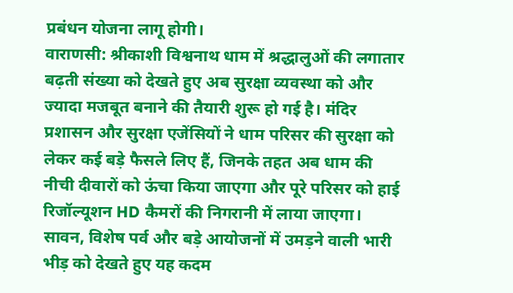प्रबंधन योजना लागू होगी।
वाराणसी: श्रीकाशी विश्वनाथ धाम में श्रद्धालुओं की लगातार बढ़ती संख्या को देखते हुए अब सुरक्षा व्यवस्था को और ज्यादा मजबूत बनाने की तैयारी शुरू हो गई है। मंदिर प्रशासन और सुरक्षा एजेंसियों ने धाम परिसर की सुरक्षा को लेकर कई बड़े फैसले लिए हैं, जिनके तहत अब धाम की नीची दीवारों को ऊंचा किया जाएगा और पूरे परिसर को हाई रिजॉल्यूशन HD कैमरों की निगरानी में लाया जाएगा।
सावन, विशेष पर्व और बड़े आयोजनों में उमड़ने वाली भारी भीड़ को देखते हुए यह कदम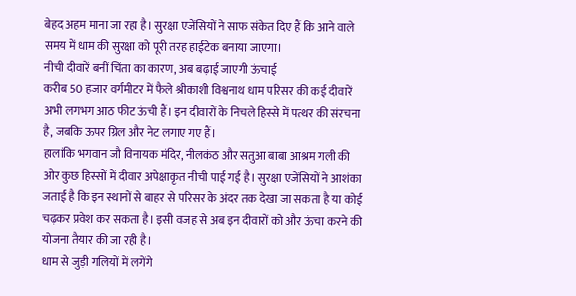बेहद अहम माना जा रहा है। सुरक्षा एजेंसियों ने साफ संकेत दिए हैं कि आने वाले समय में धाम की सुरक्षा को पूरी तरह हाईटेक बनाया जाएगा।
नीची दीवारें बनीं चिंता का कारण, अब बढ़ाई जाएगी ऊंचाई
करीब 50 हजार वर्गमीटर में फैले श्रीकाशी विश्वनाथ धाम परिसर की कई दीवारें अभी लगभग आठ फीट ऊंची हैं। इन दीवारों के निचले हिस्से में पत्थर की संरचना है, जबकि ऊपर ग्रिल और नेट लगाए गए हैं।
हालांकि भगवान जौ विनायक मंदिर, नीलकंठ और सतुआ बाबा आश्रम गली की ओर कुछ हिस्सों में दीवार अपेक्षाकृत नीची पाई गई है। सुरक्षा एजेंसियों ने आशंका जताई है कि इन स्थानों से बाहर से परिसर के अंदर तक देखा जा सकता है या कोई चढ़कर प्रवेश कर सकता है। इसी वजह से अब इन दीवारों को और ऊंचा करने की योजना तैयार की जा रही है।
धाम से जुड़ी गलियों में लगेंगे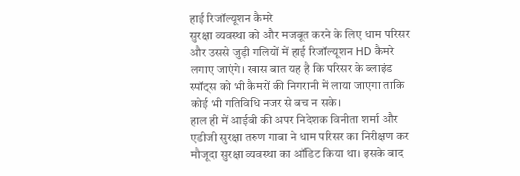हाई रिजॉल्यूशन कैमरे
सुरक्षा व्यवस्था को और मजबूत करने के लिए धाम परिसर और उससे जुड़ी गलियों में हाई रिजॉल्यूशन HD कैमरे लगाए जाएंगे। खास बात यह है कि परिसर के ब्लाइंड स्पॉट्स को भी कैमरों की निगरानी में लाया जाएगा ताकि कोई भी गतिविधि नजर से बच न सके।
हाल ही में आईबी की अपर निदेशक विनीता शर्मा और एडीजी सुरक्षा तरुण गाबा ने धाम परिसर का निरीक्षण कर मौजूदा सुरक्षा व्यवस्था का ऑडिट किया था। इसके बाद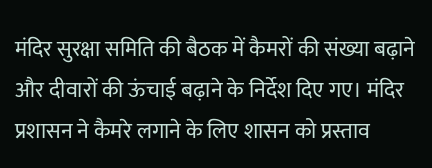मंदिर सुरक्षा समिति की बैठक में कैमरों की संख्या बढ़ाने और दीवारों की ऊंचाई बढ़ाने के निर्देश दिए गए। मंदिर प्रशासन ने कैमरे लगाने के लिए शासन को प्रस्ताव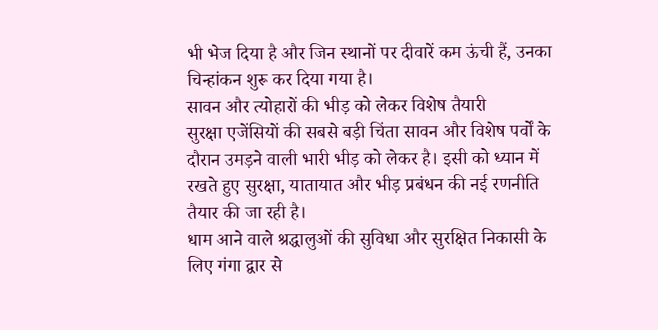भी भेज दिया है और जिन स्थानों पर दीवारें कम ऊंची हैं, उनका चिन्हांकन शुरू कर दिया गया है।
सावन और त्योहारों की भीड़ को लेकर विशेष तैयारी
सुरक्षा एजेंसियों की सबसे बड़ी चिंता सावन और विशेष पर्वों के दौरान उमड़ने वाली भारी भीड़ को लेकर है। इसी को ध्यान में रखते हुए सुरक्षा, यातायात और भीड़ प्रबंधन की नई रणनीति तैयार की जा रही है।
धाम आने वाले श्रद्धालुओं की सुविधा और सुरक्षित निकासी के लिए गंगा द्वार से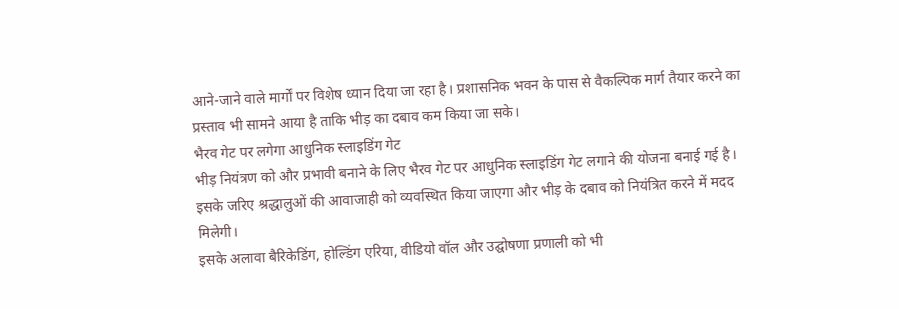आने-जाने वाले मार्गों पर विशेष ध्यान दिया जा रहा है। प्रशासनिक भवन के पास से वैकल्पिक मार्ग तैयार करने का प्रस्ताव भी सामने आया है ताकि भीड़ का दबाव कम किया जा सके।
भैरव गेट पर लगेगा आधुनिक स्लाइडिंग गेट
भीड़ नियंत्रण को और प्रभावी बनाने के लिए भैरव गेट पर आधुनिक स्लाइडिंग गेट लगाने की योजना बनाई गई है। इसके जरिए श्रद्धालुओं की आवाजाही को व्यवस्थित किया जाएगा और भीड़ के दबाव को नियंत्रित करने में मदद मिलेगी।
इसके अलावा बैरिकेडिंग, होल्डिंग एरिया, वीडियो वॉल और उद्घोषणा प्रणाली को भी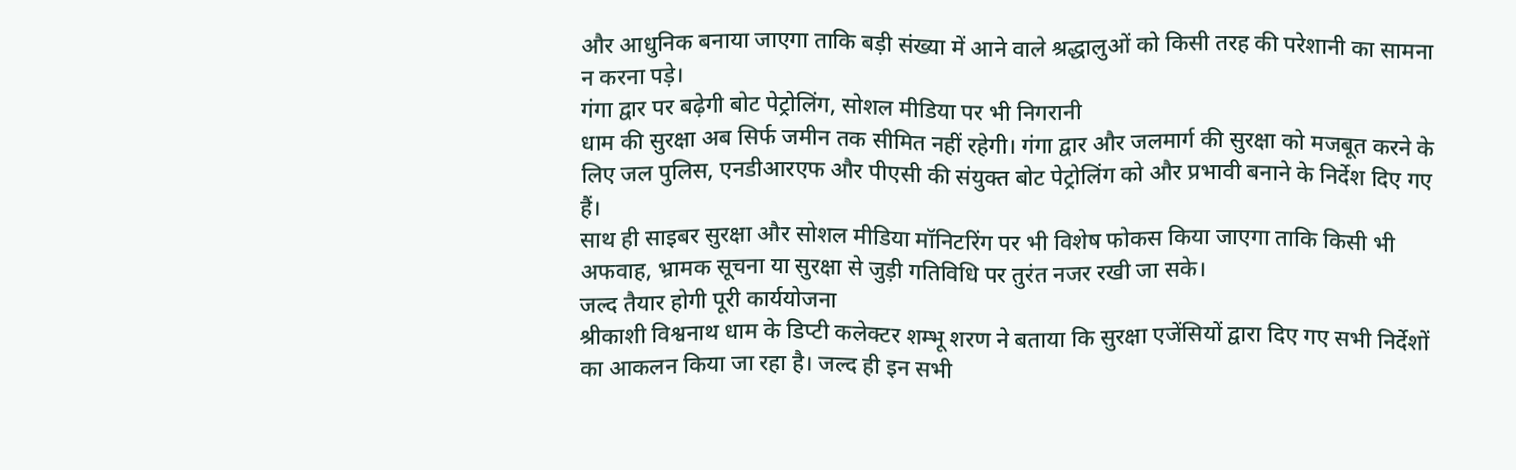और आधुनिक बनाया जाएगा ताकि बड़ी संख्या में आने वाले श्रद्धालुओं को किसी तरह की परेशानी का सामना न करना पड़े।
गंगा द्वार पर बढ़ेगी बोट पेट्रोलिंग, सोशल मीडिया पर भी निगरानी
धाम की सुरक्षा अब सिर्फ जमीन तक सीमित नहीं रहेगी। गंगा द्वार और जलमार्ग की सुरक्षा को मजबूत करने के लिए जल पुलिस, एनडीआरएफ और पीएसी की संयुक्त बोट पेट्रोलिंग को और प्रभावी बनाने के निर्देश दिए गए हैं।
साथ ही साइबर सुरक्षा और सोशल मीडिया मॉनिटरिंग पर भी विशेष फोकस किया जाएगा ताकि किसी भी अफवाह, भ्रामक सूचना या सुरक्षा से जुड़ी गतिविधि पर तुरंत नजर रखी जा सके।
जल्द तैयार होगी पूरी कार्ययोजना
श्रीकाशी विश्वनाथ धाम के डिप्टी कलेक्टर शम्भू शरण ने बताया कि सुरक्षा एजेंसियों द्वारा दिए गए सभी निर्देशों का आकलन किया जा रहा है। जल्द ही इन सभी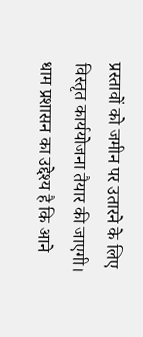प्रस्तावों को जमीन पर उतारने के लिए विस्तृत कार्ययोजना तैयार की जाएगी। धाम प्रशासन का उद्देश्य है कि आने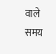वाले समय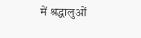में श्रद्धालुओं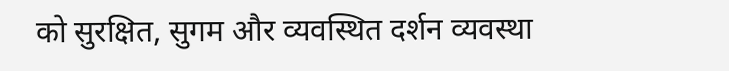को सुरक्षित, सुगम और व्यवस्थित दर्शन व्यवस्था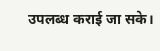उपलब्ध कराई जा सके।